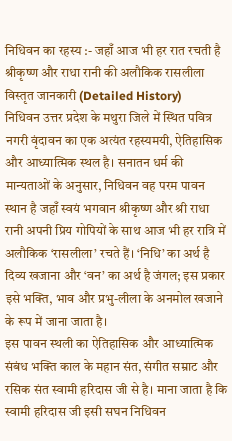निधिवन का रहस्य :- जहाँ आज भी हर रात रचती है श्रीकृष्ण और राधा रानी की अलौकिक रासलीला
विस्तृत जानकारी (Detailed History)
निधिवन उत्तर प्रदेश के मथुरा जिले में स्थित पवित्र नगरी वृंदावन का एक अत्यंत रहस्यमयी, ऐतिहासिक और आध्यात्मिक स्थल है। सनातन धर्म की मान्यताओं के अनुसार, निधिवन वह परम पावन स्थान है जहाँ स्वयं भगवान श्रीकृष्ण और श्री राधा रानी अपनी प्रिय गोपियों के साथ आज भी हर रात्रि में अलौकिक ‘रासलीला’ रचते हैं। ‘निधि’ का अर्थ है दिव्य खजाना और ‘वन’ का अर्थ है जंगल; इस प्रकार इसे भक्ति, भाव और प्रभु-लीला के अनमोल खजाने के रूप में जाना जाता है।
इस पावन स्थली का ऐतिहासिक और आध्यात्मिक संबंध भक्ति काल के महान संत, संगीत सम्राट और रसिक संत स्वामी हरिदास जी से है। माना जाता है कि स्वामी हरिदास जी इसी सघन निधिवन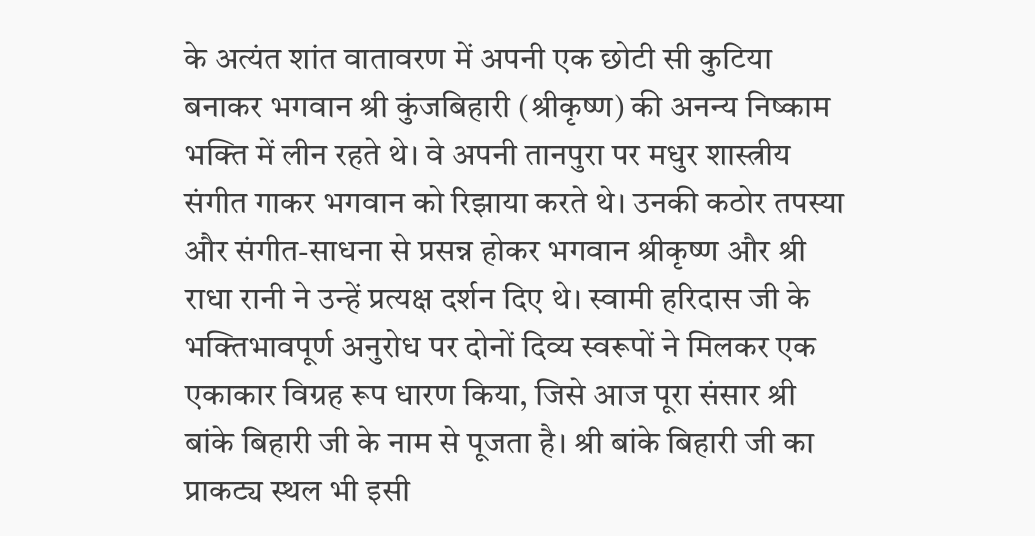के अत्यंत शांत वातावरण में अपनी एक छोटी सी कुटिया बनाकर भगवान श्री कुंजबिहारी (श्रीकृष्ण) की अनन्य निष्काम भक्ति में लीन रहते थे। वे अपनी तानपुरा पर मधुर शास्त्रीय संगीत गाकर भगवान को रिझाया करते थे। उनकी कठोर तपस्या और संगीत-साधना से प्रसन्न होकर भगवान श्रीकृष्ण और श्री राधा रानी ने उन्हें प्रत्यक्ष दर्शन दिए थे। स्वामी हरिदास जी के भक्तिभावपूर्ण अनुरोध पर दोनों दिव्य स्वरूपों ने मिलकर एक एकाकार विग्रह रूप धारण किया, जिसे आज पूरा संसार श्री बांके बिहारी जी के नाम से पूजता है। श्री बांके बिहारी जी का प्राकट्य स्थल भी इसी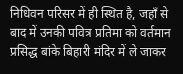निधिवन परिसर में ही स्थित है, जहाँ से बाद में उनकी पवित्र प्रतिमा को वर्तमान प्रसिद्ध बांके बिहारी मंदिर में ले जाकर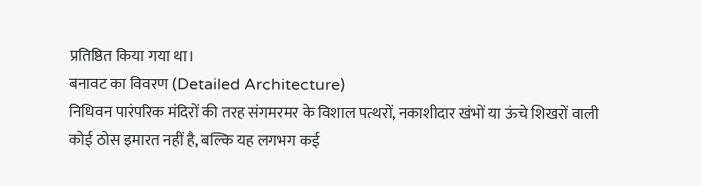प्रतिष्ठित किया गया था।
बनावट का विवरण (Detailed Architecture)
निधिवन पारंपरिक मंदिरों की तरह संगमरमर के विशाल पत्थरों, नकाशीदार खंभों या ऊंचे शिखरों वाली कोई ठोस इमारत नहीं है, बल्कि यह लगभग कई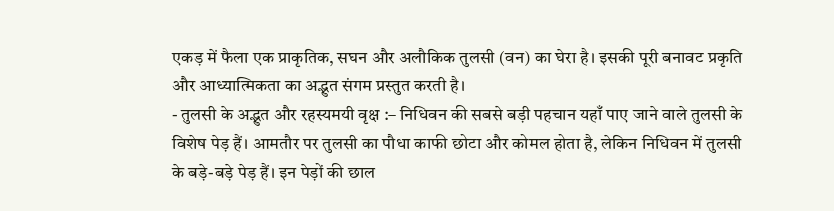एकड़ में फैला एक प्राकृतिक, सघन और अलौकिक तुलसी (वन) का घेरा है। इसकी पूरी बनावट प्रकृति और आध्यात्मिकता का अद्भुत संगम प्रस्तुत करती है।
- तुलसी के अद्भुत और रहस्यमयी वृक्ष :– निधिवन की सबसे बड़ी पहचान यहाँ पाए जाने वाले तुलसी के विशेष पेड़ हैं। आमतौर पर तुलसी का पौधा काफी छोटा और कोमल होता है, लेकिन निधिवन में तुलसी के बड़े-बड़े पेड़ हैं। इन पेड़ों की छाल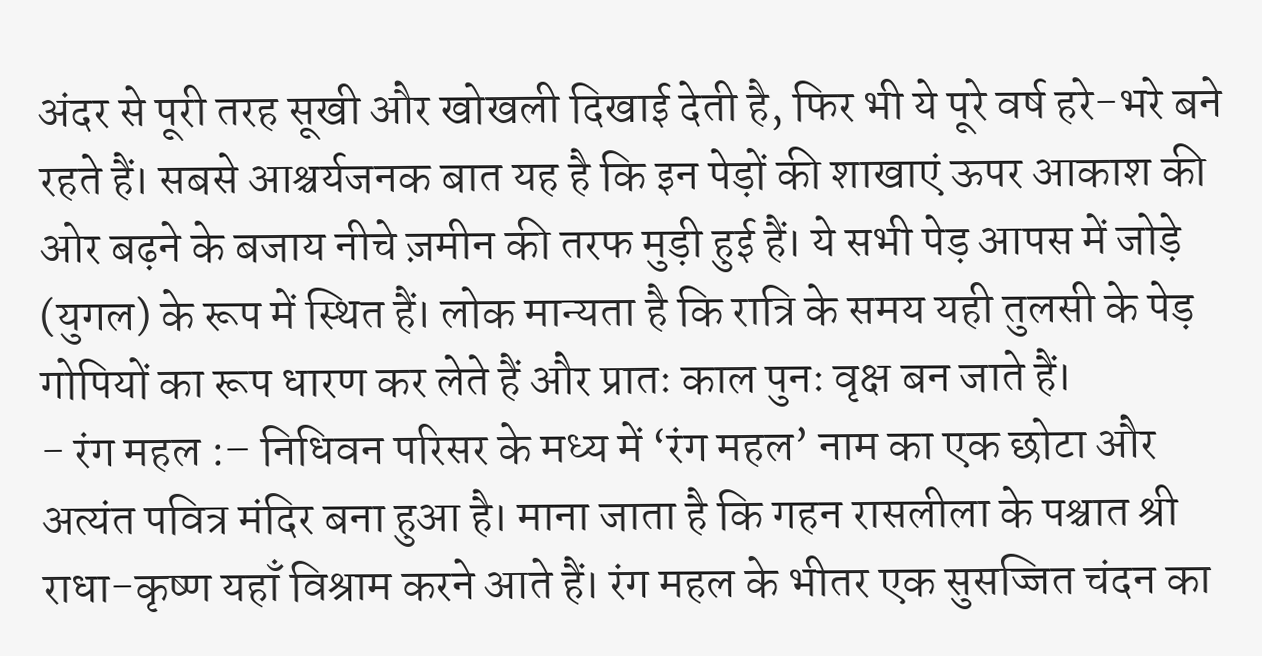अंदर से पूरी तरह सूखी और खोखली दिखाई देती है, फिर भी ये पूरे वर्ष हरे-भरे बने रहते हैं। सबसे आश्चर्यजनक बात यह है कि इन पेड़ों की शाखाएं ऊपर आकाश की ओर बढ़ने के बजाय नीचे ज़मीन की तरफ मुड़ी हुई हैं। ये सभी पेड़ आपस में जोड़े (युगल) के रूप में स्थित हैं। लोक मान्यता है कि रात्रि के समय यही तुलसी के पेड़ गोपियों का रूप धारण कर लेते हैं और प्रातः काल पुनः वृक्ष बन जाते हैं।
- रंग महल :– निधिवन परिसर के मध्य में ‘रंग महल’ नाम का एक छोटा और अत्यंत पवित्र मंदिर बना हुआ है। माना जाता है कि गहन रासलीला के पश्चात श्री राधा-कृष्ण यहाँ विश्राम करने आते हैं। रंग महल के भीतर एक सुसज्जित चंदन का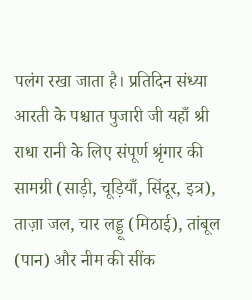पलंग रखा जाता है। प्रतिदिन संध्या आरती के पश्चात पुजारी जी यहाँ श्री राधा रानी के लिए संपूर्ण श्रृंगार की सामग्री (साड़ी, चूड़ियाँ, सिंदूर, इत्र), ताज़ा जल, चार लड्डू (मिठाई), तांबूल (पान) और नीम की सींक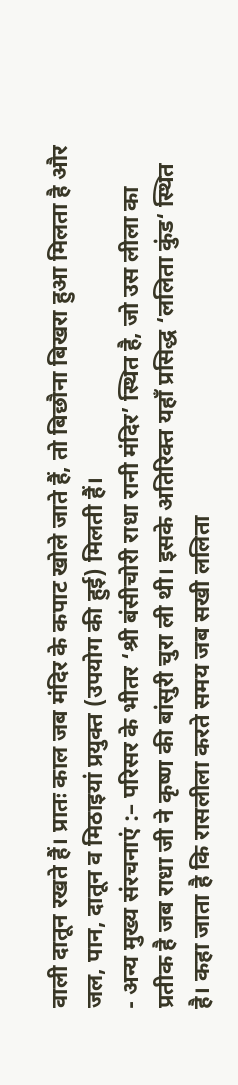वाली दातून रखते हैं। प्रातः काल जब मंदिर के कपाट खोले जाते हैं, तो बिछौना बिखरा हुआ मिलता है और जल, पान, दातून व मिठाइयां प्रयुक्त (उपयोग की हुई) मिलती हैं।
- अन्य मुख्य संरचनाएं :– परिसर के भीतर ‘श्री बंसीचोरी राधा रानी मंदिर’ स्थित है, जो उस लीला का प्रतीक है जब राधा जी ने कृष्ण की बांसुरी चुरा ली थी। इसके अतिरिक्त यहाँ प्रसिद्ध ‘ललिता कुंड‘ स्थित है। कहा जाता है कि रासलीला करते समय जब सखी ललिता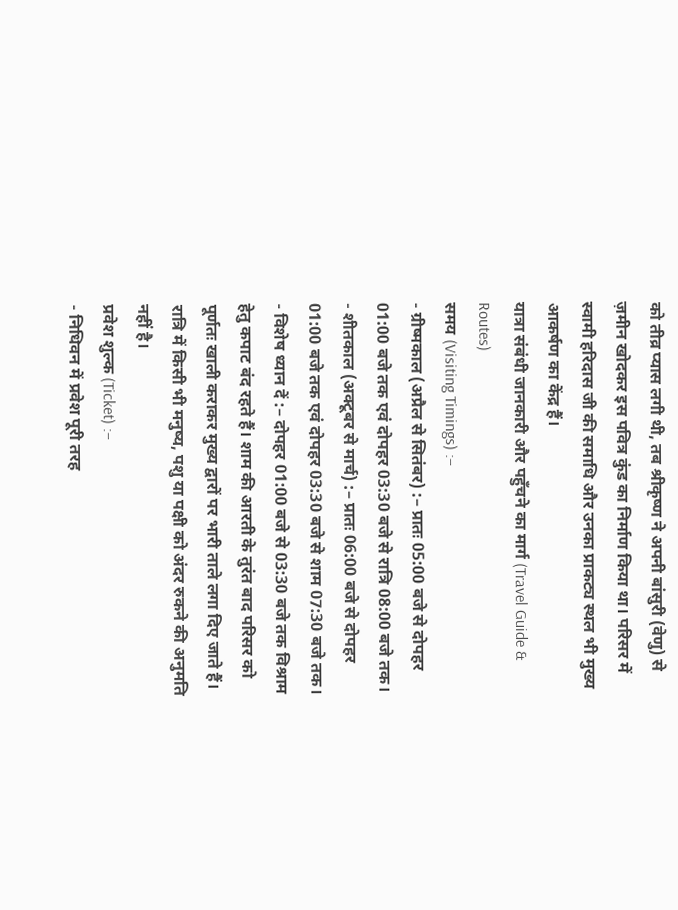को तीव्र प्यास लगी थी, तब श्रीकृष्ण ने अपनी बांसुरी (वेणु) से ज़मीन खोदकर इस पवित्र कुंड का निर्माण किया था। परिसर में स्वामी हरिदास जी की समाधि और उनका प्राकट्य स्थल भी मुख्य आकर्षण का केंद्र हैं।
यात्रा संबंधी जानकारी और पहुँचने का मार्ग (Travel Guide & Routes)
समय (Visiting Timings) :–
- ग्रीष्मकाल (अप्रैल से सितंबर) :– प्रातः 05:00 बजे से दोपहर 01:00 बजे तक एवं दोपहर 03:30 बजे से रात्रि 08:00 बजे तक।
- शीतकाल (अक्टूबर से मार्च) :– प्रातः 06:00 बजे से दोपहर 01:00 बजे तक एवं दोपहर 03:30 बजे से शाम 07:30 बजे तक।
- विशेष ध्यान दें :– दोपहर 01:00 बजे से 03:30 बजे तक विश्राम हेतु कपाट बंद रहते हैं। शाम की आरती के तुरंत बाद परिसर को पूर्णतः खाली कराकर मुख्य द्वारों पर भारी ताले लगा दिए जाते हैं। रात्रि में किसी भी मनुष्य, पशु या पक्षी को अंदर रुकने की अनुमति नहीं है।
प्रवेश शुल्क (Ticket) :–
- निधिवन में प्रवेश पूरी तरह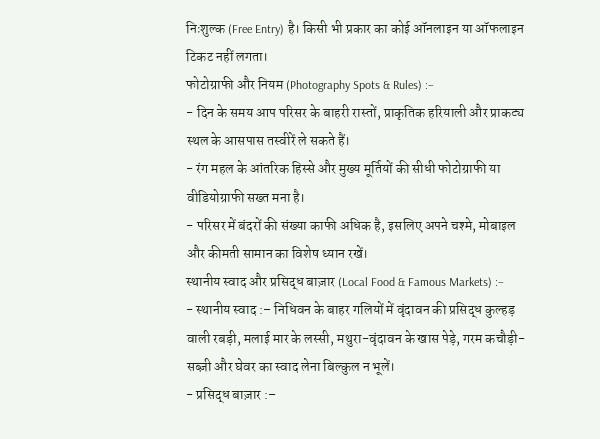निःशुल्क (Free Entry) है। किसी भी प्रकार का कोई ऑनलाइन या ऑफलाइन टिकट नहीं लगता।
फोटोग्राफी और नियम (Photography Spots & Rules) :–
- दिन के समय आप परिसर के बाहरी रास्तों, प्राकृतिक हरियाली और प्राकट्य स्थल के आसपास तस्वीरें ले सकते हैं।
- रंग महल के आंतरिक हिस्से और मुख्य मूर्तियों की सीधी फोटोग्राफी या वीडियोग्राफी सख्त मना है।
- परिसर में बंदरों की संख्या काफी अधिक है, इसलिए अपने चश्मे, मोबाइल और कीमती सामान का विशेष ध्यान रखें।
स्थानीय स्वाद और प्रसिद्ध बाज़ार (Local Food & Famous Markets) :–
- स्थानीय स्वाद :– निधिवन के बाहर गलियों में वृंदावन की प्रसिद्ध कुल्हड़ वाली रबड़ी, मलाई मार के लस्सी, मथुरा-वृंदावन के खास पेड़े, गरम कचौड़ी-सब्ज़ी और घेवर का स्वाद लेना बिल्कुल न भूलें।
- प्रसिद्ध बाज़ार :–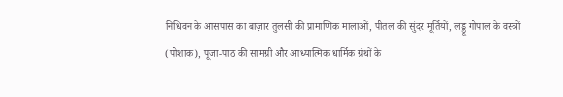निधिवन के आसपास का बाज़ार तुलसी की प्रामाणिक मालाओं, पीतल की सुंदर मूर्तियों, लड्डू गोपाल के वस्त्रों (पोशाक), पूजा-पाठ की सामग्री और आध्यात्मिक धार्मिक ग्रंथों के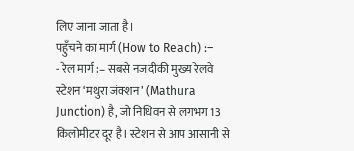लिए जाना जाता है।
पहुँचने का मार्ग (How to Reach) :–
- रेल मार्ग :– सबसे नजदीकी मुख्य रेलवे स्टेशन ‘मथुरा जंक्शन’ (Mathura Junction) है, जो निधिवन से लगभग 13 किलोमीटर दूर है। स्टेशन से आप आसानी से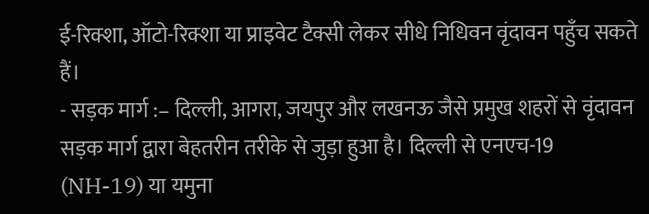ई-रिक्शा, ऑटो-रिक्शा या प्राइवेट टैक्सी लेकर सीधे निधिवन वृंदावन पहुँच सकते हैं।
- सड़क मार्ग :– दिल्ली, आगरा, जयपुर और लखनऊ जैसे प्रमुख शहरों से वृंदावन सड़क मार्ग द्वारा बेहतरीन तरीके से जुड़ा हुआ है। दिल्ली से एनएच-19 (NH-19) या यमुना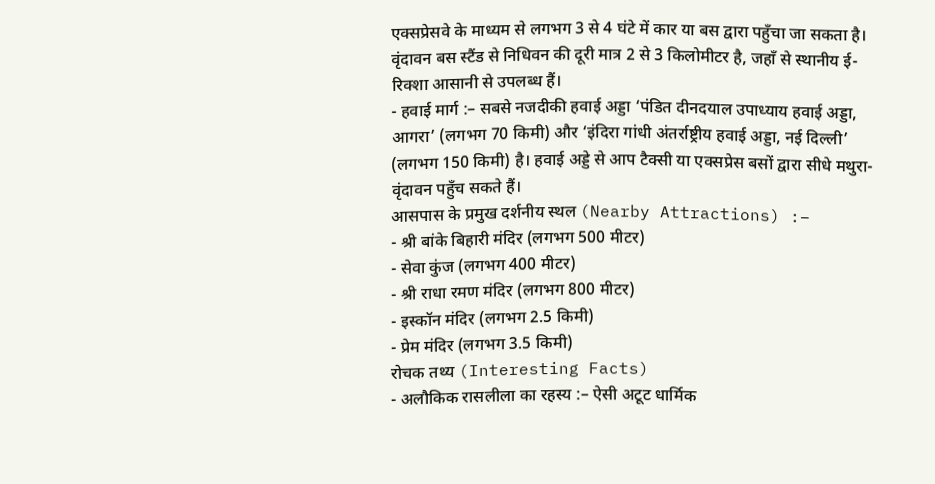एक्सप्रेसवे के माध्यम से लगभग 3 से 4 घंटे में कार या बस द्वारा पहुँचा जा सकता है। वृंदावन बस स्टैंड से निधिवन की दूरी मात्र 2 से 3 किलोमीटर है, जहाँ से स्थानीय ई-रिक्शा आसानी से उपलब्ध हैं।
- हवाई मार्ग :– सबसे नजदीकी हवाई अड्डा ‘पंडित दीनदयाल उपाध्याय हवाई अड्डा, आगरा’ (लगभग 70 किमी) और ‘इंदिरा गांधी अंतर्राष्ट्रीय हवाई अड्डा, नई दिल्ली’ (लगभग 150 किमी) है। हवाई अड्डे से आप टैक्सी या एक्सप्रेस बसों द्वारा सीधे मथुरा-वृंदावन पहुँच सकते हैं।
आसपास के प्रमुख दर्शनीय स्थल (Nearby Attractions) :–
- श्री बांके बिहारी मंदिर (लगभग 500 मीटर)
- सेवा कुंज (लगभग 400 मीटर)
- श्री राधा रमण मंदिर (लगभग 800 मीटर)
- इस्कॉन मंदिर (लगभग 2.5 किमी)
- प्रेम मंदिर (लगभग 3.5 किमी)
रोचक तथ्य (Interesting Facts)
- अलौकिक रासलीला का रहस्य :– ऐसी अटूट धार्मिक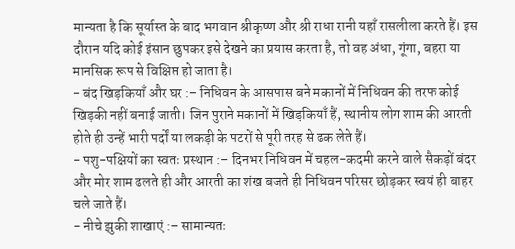मान्यता है कि सूर्यास्त के बाद भगवान श्रीकृष्ण और श्री राधा रानी यहाँ रासलीला करते हैं। इस दौरान यदि कोई इंसान छुपकर इसे देखने का प्रयास करता है, तो वह अंधा, गूंगा, बहरा या मानसिक रूप से विक्षिप्त हो जाता है।
- बंद खिड़कियाँ और घर :– निधिवन के आसपास बने मकानों में निधिवन की तरफ कोई खिड़की नहीं बनाई जाती। जिन पुराने मकानों में खिड़कियाँ हैं, स्थानीय लोग शाम की आरती होते ही उन्हें भारी पर्दों या लकड़ी के पटरों से पूरी तरह से ढक लेते हैं।
- पशु-पक्षियों का स्वतः प्रस्थान :– दिनभर निधिवन में चहल-कदमी करने वाले सैकड़ों बंदर और मोर शाम ढलते ही और आरती का शंख बजते ही निधिवन परिसर छोड़कर स्वयं ही बाहर चले जाते हैं।
- नीचे झुकी शाखाएं :– सामान्यतः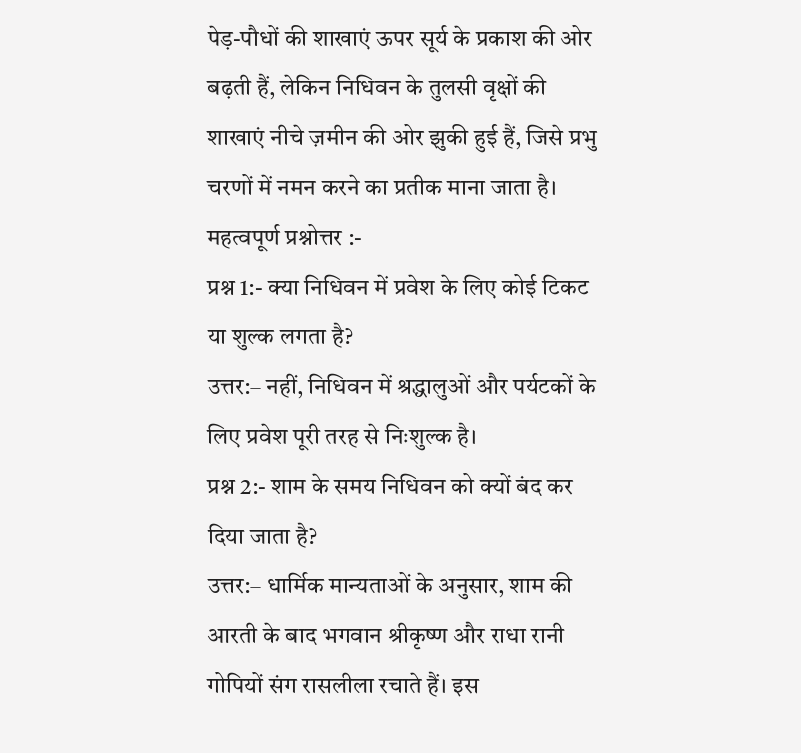पेड़-पौधों की शाखाएं ऊपर सूर्य के प्रकाश की ओर बढ़ती हैं, लेकिन निधिवन के तुलसी वृक्षों की शाखाएं नीचे ज़मीन की ओर झुकी हुई हैं, जिसे प्रभु चरणों में नमन करने का प्रतीक माना जाता है।
महत्वपूर्ण प्रश्नोत्तर :-
प्रश्न 1:- क्या निधिवन में प्रवेश के लिए कोई टिकट या शुल्क लगता है?
उत्तर:– नहीं, निधिवन में श्रद्धालुओं और पर्यटकों के लिए प्रवेश पूरी तरह से निःशुल्क है।
प्रश्न 2:- शाम के समय निधिवन को क्यों बंद कर दिया जाता है?
उत्तर:– धार्मिक मान्यताओं के अनुसार, शाम की आरती के बाद भगवान श्रीकृष्ण और राधा रानी गोपियों संग रासलीला रचाते हैं। इस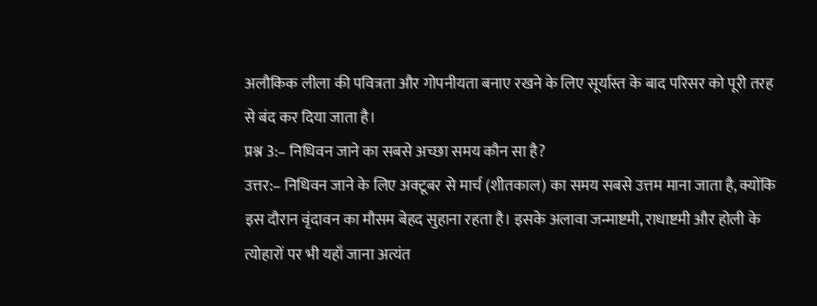अलौकिक लीला की पवित्रता और गोपनीयता बनाए रखने के लिए सूर्यास्त के बाद परिसर को पूरी तरह से बंद कर दिया जाता है।
प्रश्न 3:– निधिवन जाने का सबसे अच्छा समय कौन सा है?
उत्तर:– निधिवन जाने के लिए अक्टूबर से मार्च (शीतकाल) का समय सबसे उत्तम माना जाता है, क्योंकि इस दौरान वृंदावन का मौसम बेहद सुहाना रहता है। इसके अलावा जन्माष्टमी, राधाष्टमी और होली के त्योहारों पर भी यहाँ जाना अत्यंत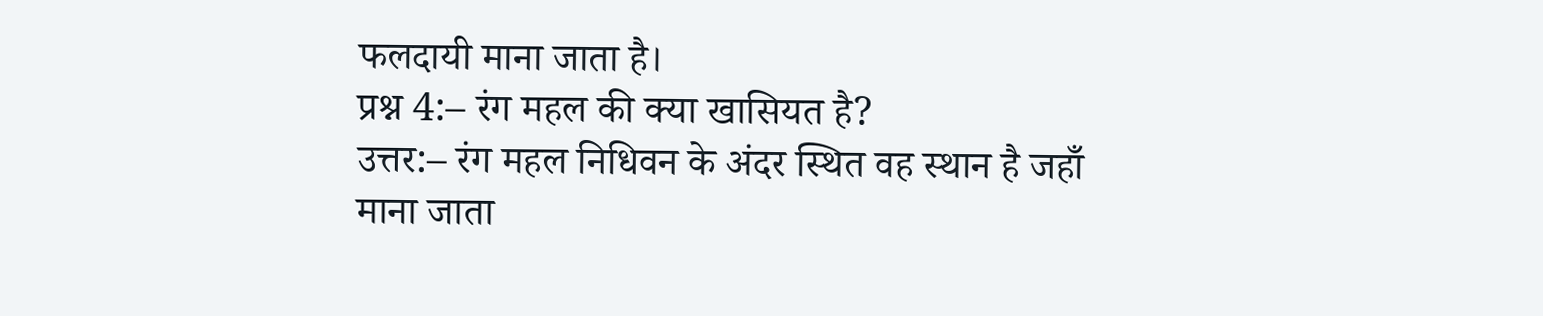फलदायी माना जाता है।
प्रश्न 4:– रंग महल की क्या खासियत है?
उत्तर:– रंग महल निधिवन के अंदर स्थित वह स्थान है जहाँ माना जाता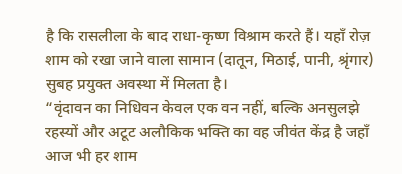है कि रासलीला के बाद राधा-कृष्ण विश्राम करते हैं। यहाँ रोज़ शाम को रखा जाने वाला सामान (दातून, मिठाई, पानी, श्रृंगार) सुबह प्रयुक्त अवस्था में मिलता है।
“वृंदावन का निधिवन केवल एक वन नहीं, बल्कि अनसुलझे रहस्यों और अटूट अलौकिक भक्ति का वह जीवंत केंद्र है जहाँ आज भी हर शाम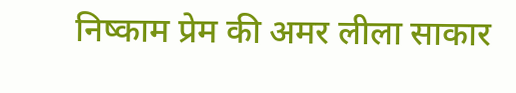निष्काम प्रेम की अमर लीला साकार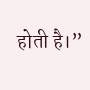होती है।”